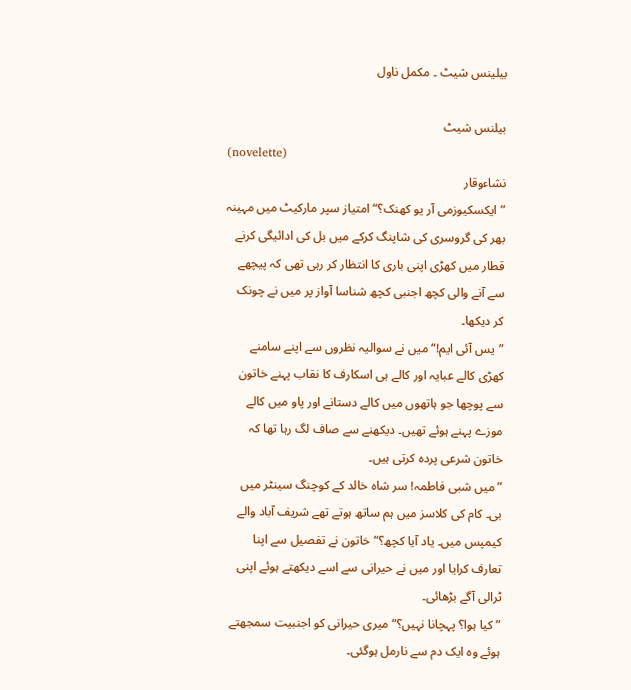بیلینس شیٹ ۔ مکمل ناول

بیلنس شیٹ
(novelette)
نشاءوقار
”ایکسکیوزمی آر یو کھنک؟“ امتیاز سپر مارکیٹ میں مہینہ بھر کی گروسری کی شاپنگ کرکے میں بل کی ادائیگی کرنے قطار میں کھڑی اپنی باری کا انتظار کر رہی تھی کہ پیچھے سے آنے والی کچھ اجنبی کچھ شناسا آواز پر میں نے چونک کر دیکھا۔
”یس آئی ایم!“ میں نے سوالیہ نظروں سے اپنے سامنے کھڑی کالے عبایہ اور کالے ہی اسکارف کا نقاب پہنے خاتون سے پوچھا جو ہاتھوں میں کالے دستانے اور پاو میں کالے موزے پہنے ہوئے تھیں۔ دیکھنے سے صاف لگ رہا تھا کہ خاتون شرعی پردہ کرتی ہیں۔
”میں شبی فاطمہ! سر شاہ خالد کے کوچنگ سینٹر میں بی۔ کام کی کلاسز میں ہم ساتھ ہوتے تھے شریف آباد والے کیمپس میں۔ یاد آیا کچھ؟“ خاتون نے تفصیل سے اپنا تعارف کرایا اور میں نے حیرانی سے اسے دیکھتے ہوئے اپنی ٹرالی آگے بڑھائی۔
”کیا ہوا؟ پہچانا نہیں؟“ میری حیرانی کو اجنبیت سمجھتے ہوئے وہ ایک دم سے نارمل ہوگئی۔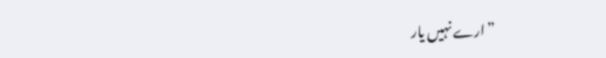”ارے نہیں یار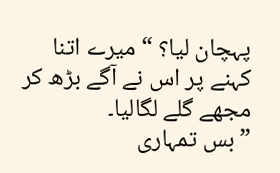پہچان لیا؟ “ میرے اتنا کہنے پر اس نے آگے بڑھ کر مجھے گلے لگالیا۔
”بس تمہاری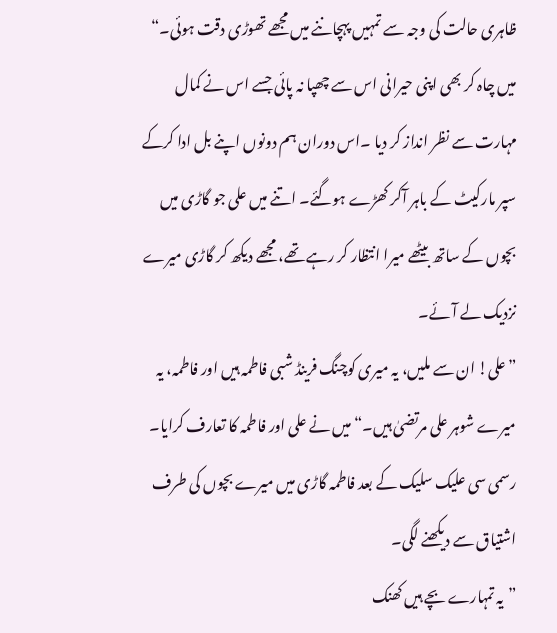ظاہری حالت کی وجہ سے تمہیں پہچاننے میں مجھے تھوڑی دقت ہوئی۔“ میں چاہ کر بھی اپنی حیرانی اس سے چھپا نہ پائی جسے اس نے کمال مہارت سے نظر انداز کر دیا ۔اس دوران ہم دونوں اپنے بل ادا کرکے سپر مارکیٹ کے باہر آکر کھڑے ہوگئے۔ اتنے میں علی جو گاڑی میں بچوں کے ساتھ بیٹھے میرا انتظار کر رہے تھے، مجھے دیکھ کر گاڑی میرے نزدیک لے آئے۔
”علی! ان سے ملیں، یہ میری کوچنگ فرینڈ شبی فاطمہ ہیں اور فاطمہ، یہ میرے شوہر علی مرتضیٰ ہیں۔“ میں نے علی اور فاطمہ کا تعارف کرایا۔ رسمی سی علیک سلیک کے بعد فاطمہ گاڑی میں میرے بچوں کی طرف اشتیاق سے دیکھنے لگی۔
”یہ تمہارے بچے ہیں کھنک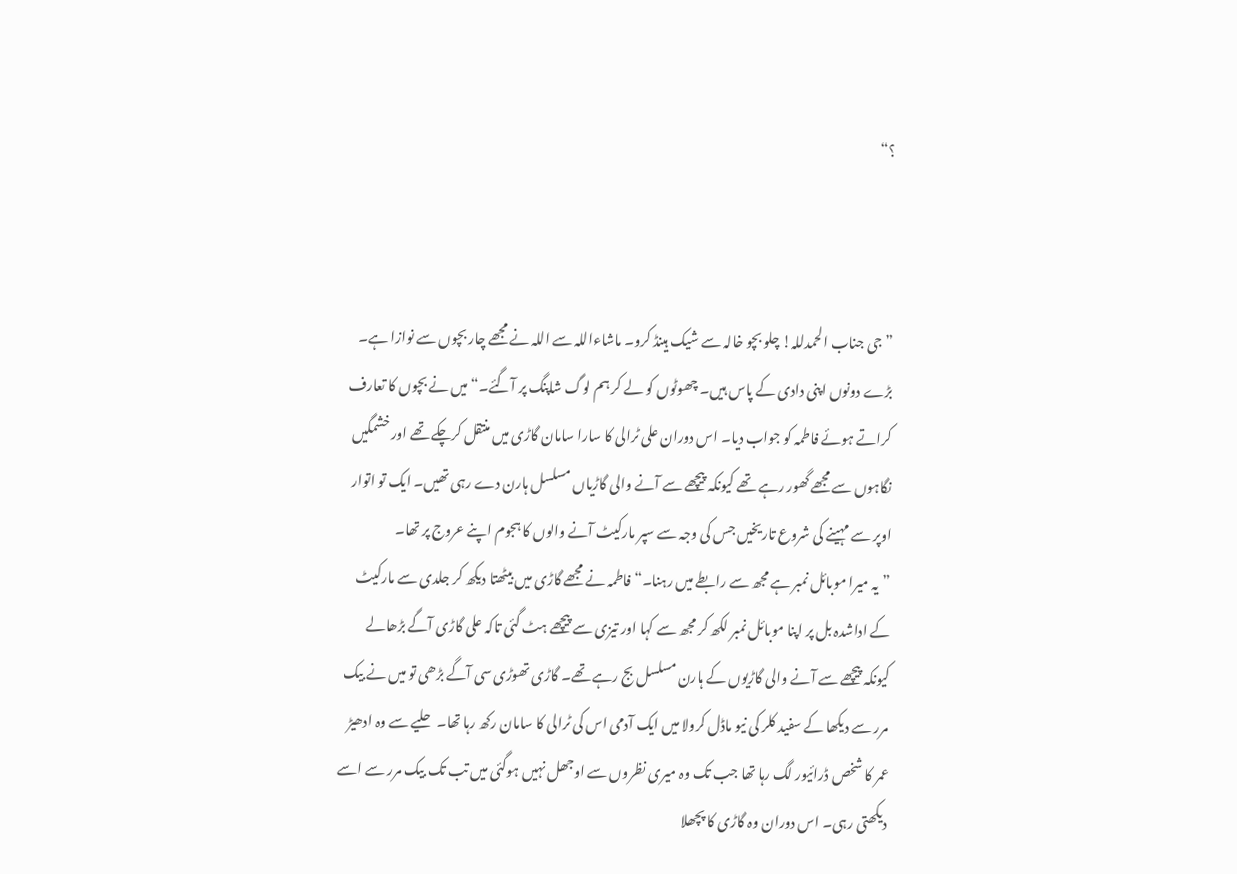؟“



”جی جناب الحمدللہ! چلو بچو خالہ سے شیک ہینڈ کرو۔ ماشاءاللہ سے اللہ نے مجھے چار بچوں سے نوازا ہے۔ بڑے دونوں اپنی دادی کے پاس ہیں۔ چھوٹوں کو لے کر ہم لوگ شاپنگ پر آگئے۔“ میں نے بچوں کا تعارف کراتے ہوئے فاطمہ کو جواب دیا۔ اس دوران علی ٹرالی کا سارا سامان گاڑی میں منتقل کرچکے تھے اور خشمگیں نگاہوں سے مجھے گھور رہے تھے کیونکہ پیچھے سے آنے والی گاڑیاں مسلسل ہارن دے رہی تھیں۔ ایک تو اتوار اوپر سے مہینے کی شروع تاریخیں جس کی وجہ سے سپر مارکیٹ آنے والوں کا ہجوم اپنے عروج پر تھا۔
”یہ میرا موبائل نمبر ہے مجھ سے رابطے میں رہنا۔“ فاطمہ نے مجھے گاڑی میں بیٹھتا دیکھ کر جلدی سے مارکیٹ کے اداشدہ بل پر اپنا موبائل نمبر لکھ کر مجھ سے کہا اور تیزی سے پیچھے ہٹ گئی تاکہ علی گاڑی آگے بڑھالے کیونکہ پیچھے سے آنے والی گاڑیوں کے ہارن مسلسل بج رہے تھے۔ گاڑی تھوڑی سی آگے بڑھی تو میں نے بیک مرر سے دیکھا کے سفید کلر کی نیو ماڈل کرولا میں ایک آدمی اس کی ٹرالی کا سامان رکھ رہا تھا۔ حلیے سے وہ ادھیڑ عمر کا شخص ڈرائیور لگ رہا تھا جب تک وہ میری نظروں سے اوجھل نہیں ہوگئی میں تب تک بیک مرر سے اسے دیکھتی رہی۔ اس دوران وہ گاڑی کا پچھلا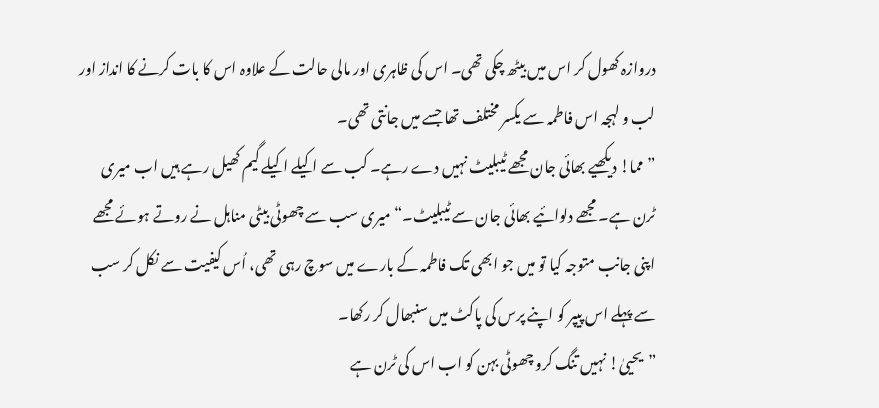دروازہ کھول کر اس میں بیٹھ چکی تھی۔ اس کی ظاہری اور مالی حالت کے علاوہ اس کا بات کرنے کا انداز اور لب و لہجہ اس فاطمہ سے یکسر مختلف تھا جسے میں جانتی تھی۔
”مما! دیکھیے بھائی جان مجھے ٹیبلیٹ نہیں دے رہے۔ کب سے اکیلے اکیلے گیم کھیل رہے ہیں اب میری ٹرن ہے۔ مجھے دلوائیے بھائی جان سے ٹیبلیٹ۔“ میری سب سے چھوٹی بیٹی مناہل نے روتے ہوئے مجھے اپنی جانب متوجہ کیا تو میں جو ابھی تک فاطمہ کے بارے میں سوچ رہی تھی، اُس کیفیت سے نکل کر سب سے پہلے اس پیپر کو اپنے پرس کی پاکٹ میں سنبھال کر رکھا۔
”یحییٰ! نہیں تنگ کرو چھوٹی بہن کو اب اس کی ٹرن ہے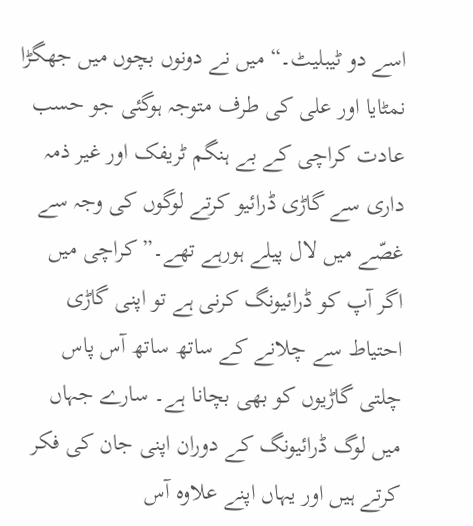اسے دو ٹیبلیٹ۔“ میں نے دونوں بچوں میں جھگڑا نمٹایا اور علی کی طرف متوجہ ہوگئی جو حسب عادت کراچی کے بے ہنگم ٹریفک اور غیر ذمہ داری سے گاڑی ڈرائیو کرتے لوگوں کی وجہ سے غصّے میں لال پیلے ہورہے تھے۔” کراچی میں اگر آپ کو ڈرائیونگ کرنی ہے تو اپنی گاڑی احتیاط سے چلانے کے ساتھ ساتھ آس پاس چلتی گاڑیوں کو بھی بچانا ہے۔ سارے جہاں میں لوگ ڈرائیونگ کے دوران اپنی جان کی فکر کرتے ہیں اور یہاں اپنے علاوہ آس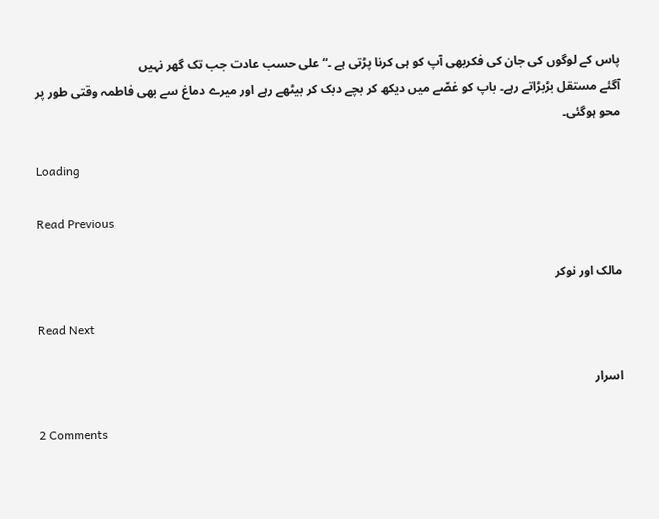پاس کے لوگوں کی جان کی فکربھی آپ کو ہی کرنا پڑتی ہے ۔“ علی حسب عادت جب تک گھر نہیں
آگئے مستقل بڑبڑاتے رہے۔ باپ کو غصّے میں دیکھ کر بچے دبک کر بیٹھے رہے اور میرے دماغ سے بھی فاطمہ وقتی طور پر محو ہوگئی۔

Loading

Read Previous

مالک اور نوکر

Read Next

اسرار

2 Comments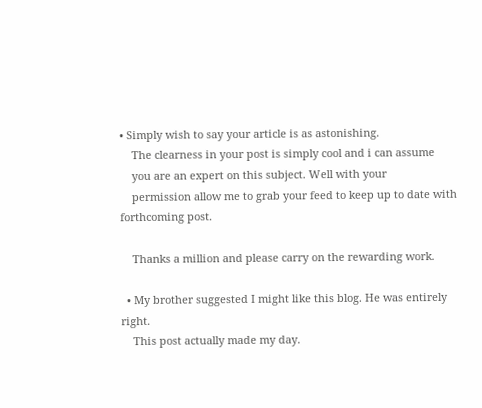• Simply wish to say your article is as astonishing.
    The clearness in your post is simply cool and i can assume
    you are an expert on this subject. Well with your
    permission allow me to grab your feed to keep up to date with forthcoming post.

    Thanks a million and please carry on the rewarding work.

  • My brother suggested I might like this blog. He was entirely right.
    This post actually made my day.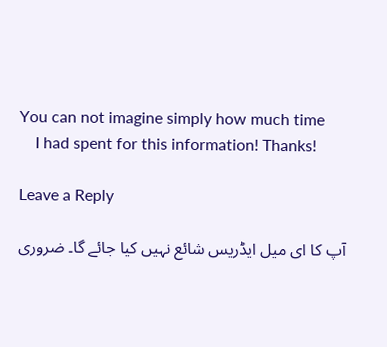You can not imagine simply how much time
    I had spent for this information! Thanks!

Leave a Reply

آپ کا ای میل ایڈریس شائع نہیں کیا جائے گا۔ ضروری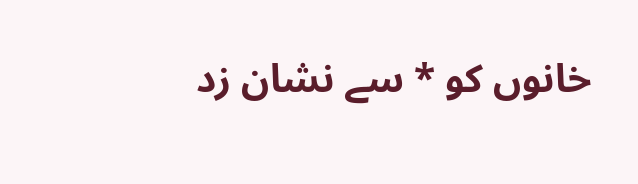خانوں کو * سے نشان زد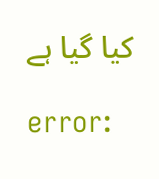کیا گیا ہے

error: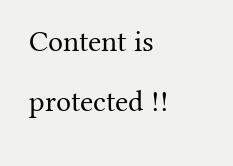Content is protected !!